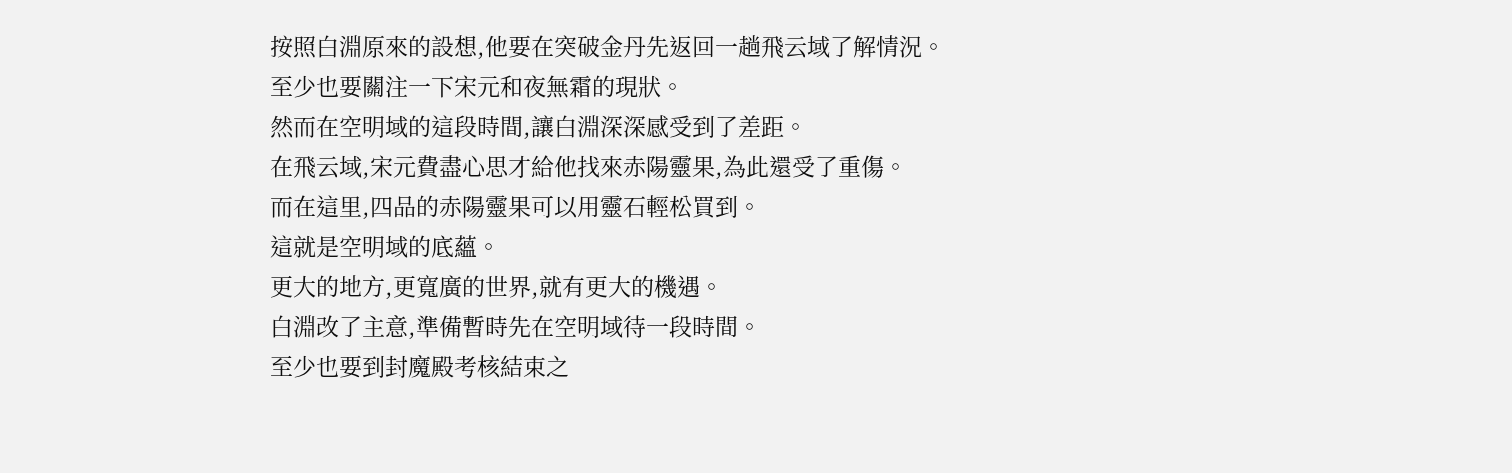按照白淵原來的設想,他要在突破金丹先返回一趟飛云域了解情況。
至少也要關注一下宋元和夜無霜的現狀。
然而在空明域的這段時間,讓白淵深深感受到了差距。
在飛云域,宋元費盡心思才給他找來赤陽靈果,為此還受了重傷。
而在這里,四品的赤陽靈果可以用靈石輕松買到。
這就是空明域的底蘊。
更大的地方,更寬廣的世界,就有更大的機遇。
白淵改了主意,準備暫時先在空明域待一段時間。
至少也要到封魔殿考核結束之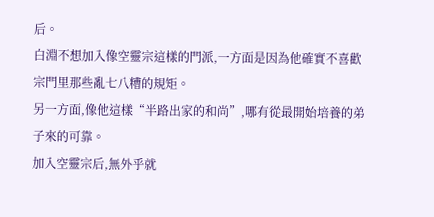后。
白淵不想加入像空靈宗這樣的門派,一方面是因為他確實不喜歡宗門里那些亂七八糟的規矩。
另一方面,像他這樣“半路出家的和尚”,哪有從最開始培養的弟子來的可靠。
加入空靈宗后,無外乎就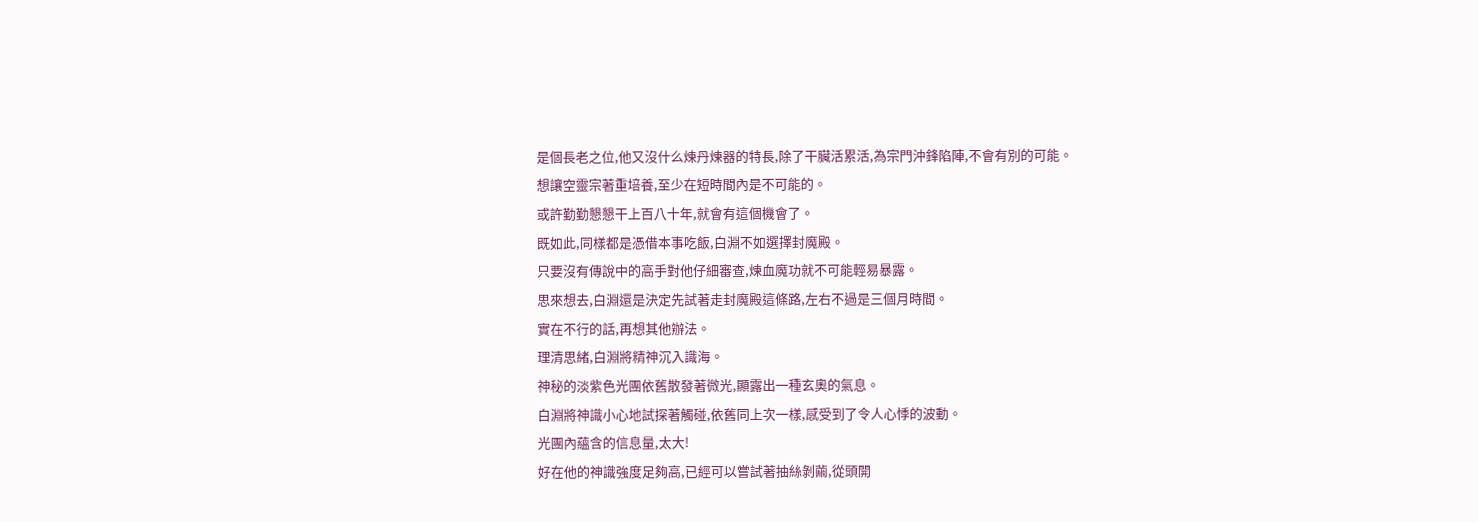是個長老之位,他又沒什么煉丹煉器的特長,除了干臟活累活,為宗門沖鋒陷陣,不會有別的可能。
想讓空靈宗著重培養,至少在短時間內是不可能的。
或許勤勤懇懇干上百八十年,就會有這個機會了。
既如此,同樣都是憑借本事吃飯,白淵不如選擇封魔殿。
只要沒有傳說中的高手對他仔細審查,煉血魔功就不可能輕易暴露。
思來想去,白淵還是決定先試著走封魔殿這條路,左右不過是三個月時間。
實在不行的話,再想其他辦法。
理清思緒,白淵將精神沉入識海。
神秘的淡紫色光團依舊散發著微光,顯露出一種玄奧的氣息。
白淵將神識小心地試探著觸碰,依舊同上次一樣,感受到了令人心悸的波動。
光團內蘊含的信息量,太大!
好在他的神識強度足夠高,已經可以嘗試著抽絲剝繭,從頭開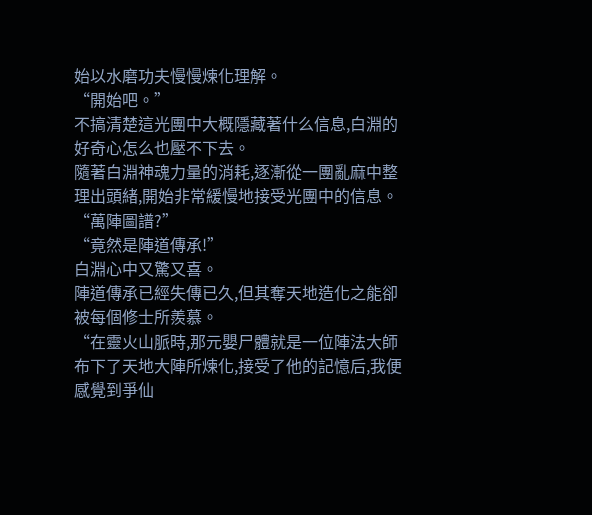始以水磨功夫慢慢煉化理解。
“開始吧。”
不搞清楚這光團中大概隱藏著什么信息,白淵的好奇心怎么也壓不下去。
隨著白淵神魂力量的消耗,逐漸從一團亂麻中整理出頭緒,開始非常緩慢地接受光團中的信息。
“萬陣圖譜?”
“竟然是陣道傳承!”
白淵心中又驚又喜。
陣道傳承已經失傳已久,但其奪天地造化之能卻被每個修士所羨慕。
“在靈火山脈時,那元嬰尸體就是一位陣法大師布下了天地大陣所煉化,接受了他的記憶后,我便感覺到爭仙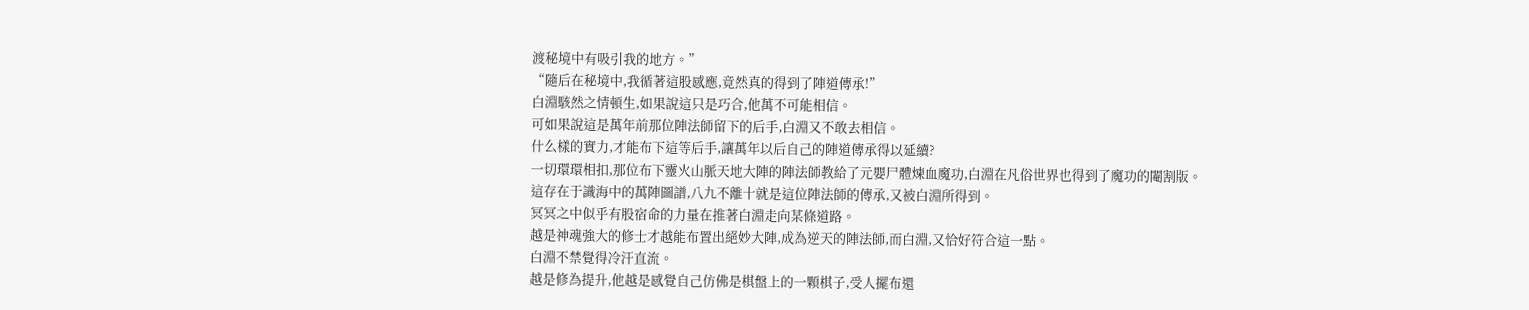渡秘境中有吸引我的地方。”
“隨后在秘境中,我循著這股感應,竟然真的得到了陣道傳承!”
白淵駭然之情頓生,如果說這只是巧合,他萬不可能相信。
可如果說這是萬年前那位陣法師留下的后手,白淵又不敢去相信。
什么樣的實力,才能布下這等后手,讓萬年以后自己的陣道傳承得以延續?
一切環環相扣,那位布下靈火山脈天地大陣的陣法師教給了元嬰尸體煉血魔功,白淵在凡俗世界也得到了魔功的閹割版。
這存在于識海中的萬陣圖譜,八九不離十就是這位陣法師的傳承,又被白淵所得到。
冥冥之中似乎有股宿命的力量在推著白淵走向某條道路。
越是神魂強大的修士才越能布置出絕妙大陣,成為逆天的陣法師,而白淵,又恰好符合這一點。
白淵不禁覺得冷汗直流。
越是修為提升,他越是感覺自己仿佛是棋盤上的一顆棋子,受人擺布還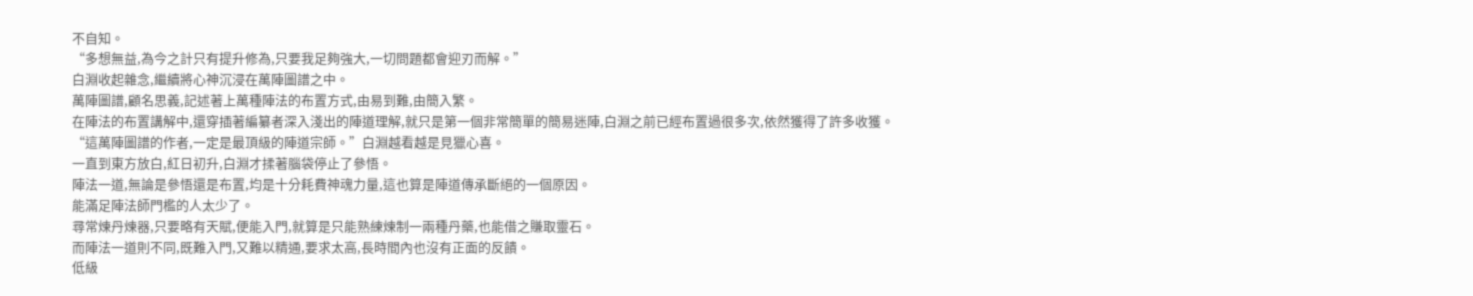不自知。
“多想無益,為今之計只有提升修為,只要我足夠強大,一切問題都會迎刃而解。”
白淵收起雜念,繼續將心神沉浸在萬陣圖譜之中。
萬陣圖譜,顧名思義,記述著上萬種陣法的布置方式,由易到難,由簡入繁。
在陣法的布置講解中,還穿插著編纂者深入淺出的陣道理解,就只是第一個非常簡單的簡易迷陣,白淵之前已經布置過很多次,依然獲得了許多收獲。
“這萬陣圖譜的作者,一定是最頂級的陣道宗師。”白淵越看越是見獵心喜。
一直到東方放白,紅日初升,白淵才揉著腦袋停止了參悟。
陣法一道,無論是參悟還是布置,均是十分耗費神魂力量,這也算是陣道傳承斷絕的一個原因。
能滿足陣法師門檻的人太少了。
尋常煉丹煉器,只要略有天賦,便能入門,就算是只能熟練煉制一兩種丹藥,也能借之賺取靈石。
而陣法一道則不同,既難入門,又難以精通,要求太高,長時間內也沒有正面的反饋。
低級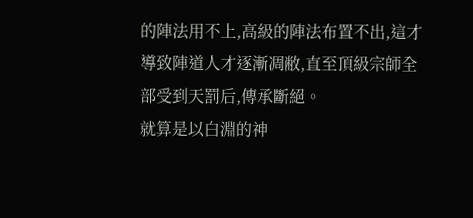的陣法用不上,高級的陣法布置不出,這才導致陣道人才逐漸凋敝,直至頂級宗師全部受到天罰后,傳承斷絕。
就算是以白淵的神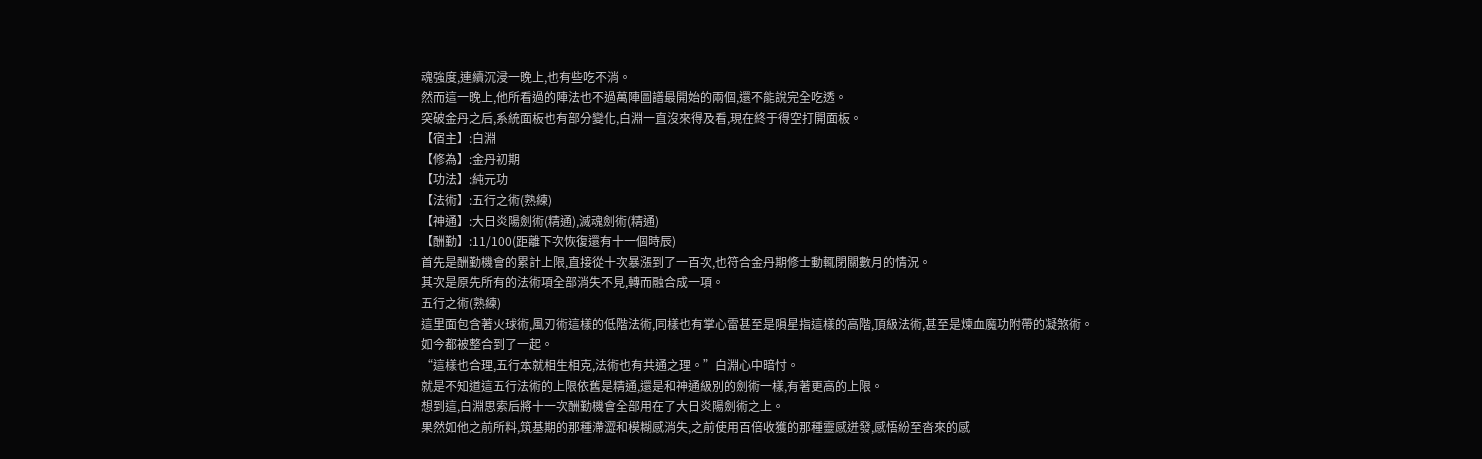魂強度,連續沉浸一晚上,也有些吃不消。
然而這一晚上,他所看過的陣法也不過萬陣圖譜最開始的兩個,還不能說完全吃透。
突破金丹之后,系統面板也有部分變化,白淵一直沒來得及看,現在終于得空打開面板。
【宿主】:白淵
【修為】:金丹初期
【功法】:純元功
【法術】:五行之術(熟練)
【神通】:大日炎陽劍術(精通),滅魂劍術(精通)
【酬勤】:11/100(距離下次恢復還有十一個時辰)
首先是酬勤機會的累計上限,直接從十次暴漲到了一百次,也符合金丹期修士動輒閉關數月的情況。
其次是原先所有的法術項全部消失不見,轉而融合成一項。
五行之術(熟練)
這里面包含著火球術,風刃術這樣的低階法術,同樣也有掌心雷甚至是隕星指這樣的高階,頂級法術,甚至是煉血魔功附帶的凝煞術。
如今都被整合到了一起。
“這樣也合理,五行本就相生相克,法術也有共通之理。”白淵心中暗忖。
就是不知道這五行法術的上限依舊是精通,還是和神通級別的劍術一樣,有著更高的上限。
想到這,白淵思索后將十一次酬勤機會全部用在了大日炎陽劍術之上。
果然如他之前所料,筑基期的那種滯澀和模糊感消失,之前使用百倍收獲的那種靈感迸發,感悟紛至沓來的感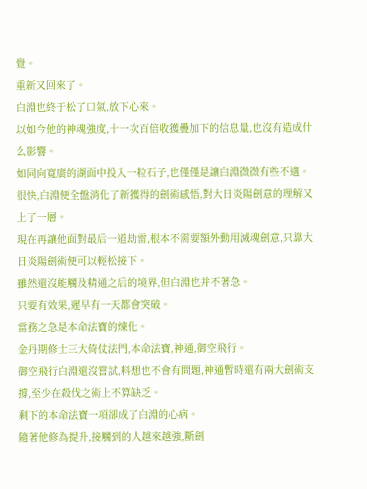覺。
重新又回來了。
白淵也終于松了口氣,放下心來。
以如今他的神魂強度,十一次百倍收獲疊加下的信息量,也沒有造成什么影響。
如同向寬廣的湖面中投入一粒石子,也僅僅是讓白淵微微有些不適。
很快,白淵便全盤消化了新獲得的劍術感悟,對大日炎陽劍意的理解又上了一層。
現在再讓他面對最后一道劫雷,根本不需要額外動用滅魂劍意,只靠大日炎陽劍術便可以輕松接下。
雖然還沒能觸及精通之后的境界,但白淵也并不著急。
只要有效果,遲早有一天都會突破。
當務之急是本命法寶的煉化。
金丹期修士三大倚仗法門,本命法寶,神通,御空飛行。
御空飛行白淵還沒嘗試,料想也不會有問題,神通暫時還有兩大劍術支撐,至少在殺伐之術上不算缺乏。
剩下的本命法寶一項卻成了白淵的心病。
隨著他修為提升,接觸到的人越來越強,斷劍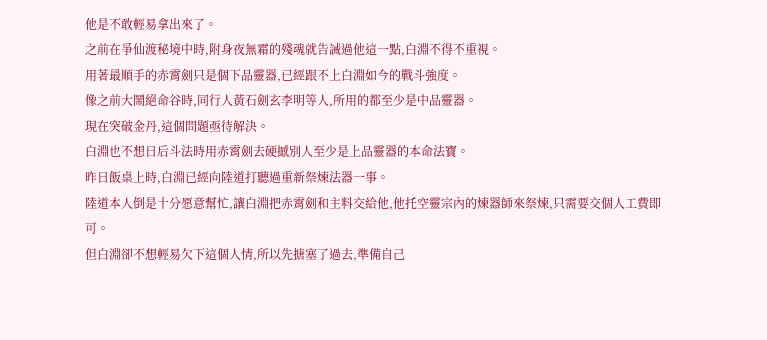他是不敢輕易拿出來了。
之前在爭仙渡秘境中時,附身夜無霜的殘魂就告誡過他這一點,白淵不得不重視。
用著最順手的赤霄劍只是個下品靈器,已經跟不上白淵如今的戰斗強度。
像之前大鬧絕命谷時,同行人黃石劍玄李明等人,所用的都至少是中品靈器。
現在突破金丹,這個問題亟待解決。
白淵也不想日后斗法時用赤霄劍去硬撼別人至少是上品靈器的本命法寶。
昨日飯桌上時,白淵已經向陸道打聽過重新祭煉法器一事。
陸道本人倒是十分愿意幫忙,讓白淵把赤霄劍和主料交給他,他托空靈宗內的煉器師來祭煉,只需要交個人工費即可。
但白淵卻不想輕易欠下這個人情,所以先搪塞了過去,準備自己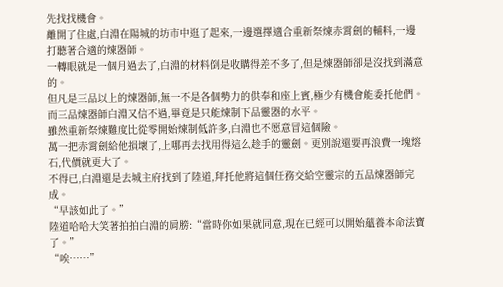先找找機會。
離開了住處,白淵在陽城的坊市中逛了起來,一邊選擇適合重新祭煉赤霄劍的輔料,一邊打聽著合適的煉器師。
一轉眼就是一個月過去了,白淵的材料倒是收購得差不多了,但是煉器師卻是沒找到滿意的。
但凡是三品以上的煉器師,無一不是各個勢力的供奉和座上賓,極少有機會能委托他們。
而三品煉器師白淵又信不過,畢竟是只能煉制下品靈器的水平。
雖然重新祭煉難度比從零開始煉制低許多,白淵也不愿意冒這個險。
萬一把赤霄劍給他損壞了,上哪再去找用得這么趁手的靈劍。更別說還要再浪費一塊熔石,代價就更大了。
不得已,白淵還是去城主府找到了陸道,拜托他將這個任務交給空靈宗的五品煉器師完成。
“早該如此了。”
陸道哈哈大笑著拍拍白淵的肩膀:“當時你如果就同意,現在已經可以開始蘊養本命法寶了。”
“唉……”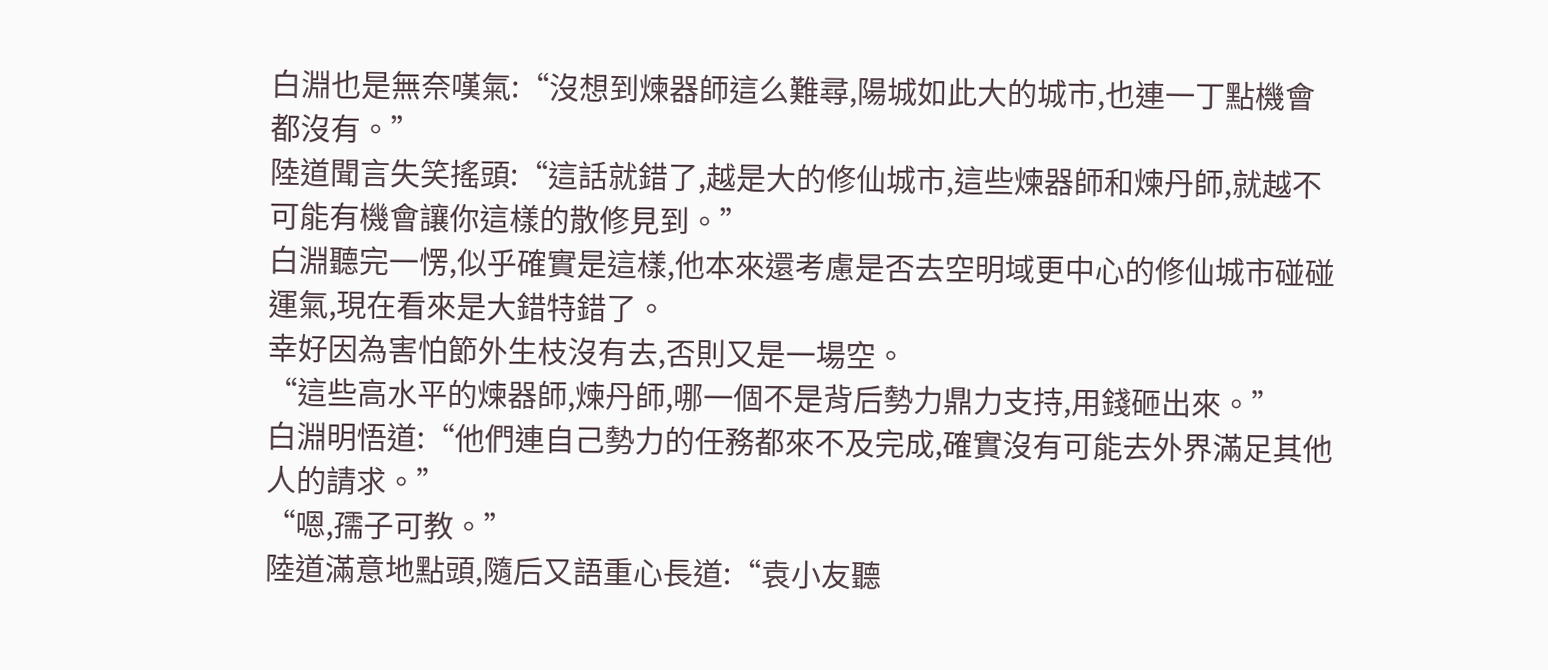白淵也是無奈嘆氣:“沒想到煉器師這么難尋,陽城如此大的城市,也連一丁點機會都沒有。”
陸道聞言失笑搖頭:“這話就錯了,越是大的修仙城市,這些煉器師和煉丹師,就越不可能有機會讓你這樣的散修見到。”
白淵聽完一愣,似乎確實是這樣,他本來還考慮是否去空明域更中心的修仙城市碰碰運氣,現在看來是大錯特錯了。
幸好因為害怕節外生枝沒有去,否則又是一場空。
“這些高水平的煉器師,煉丹師,哪一個不是背后勢力鼎力支持,用錢砸出來。”
白淵明悟道:“他們連自己勢力的任務都來不及完成,確實沒有可能去外界滿足其他人的請求。”
“嗯,孺子可教。”
陸道滿意地點頭,隨后又語重心長道:“袁小友聽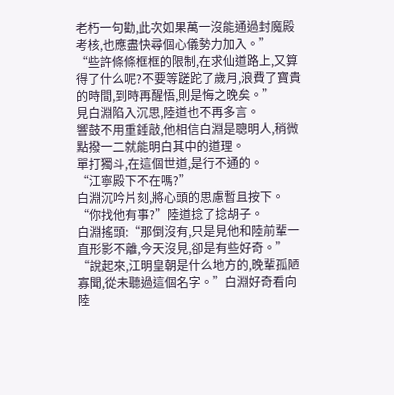老朽一句勸,此次如果萬一沒能通過封魔殿考核,也應盡快尋個心儀勢力加入。”
“些許條條框框的限制,在求仙道路上,又算得了什么呢?不要等蹉跎了歲月,浪費了寶貴的時間,到時再醒悟,則是悔之晚矣。”
見白淵陷入沉思,陸道也不再多言。
響鼓不用重錘敲,他相信白淵是聰明人,稍微點撥一二就能明白其中的道理。
單打獨斗,在這個世道,是行不通的。
“江寧殿下不在嗎?”
白淵沉吟片刻,將心頭的思慮暫且按下。
“你找他有事?”陸道捻了捻胡子。
白淵搖頭:“那倒沒有,只是見他和陸前輩一直形影不離,今天沒見,卻是有些好奇。”
“說起來,江明皇朝是什么地方的,晚輩孤陋寡聞,從未聽過這個名字。”白淵好奇看向陸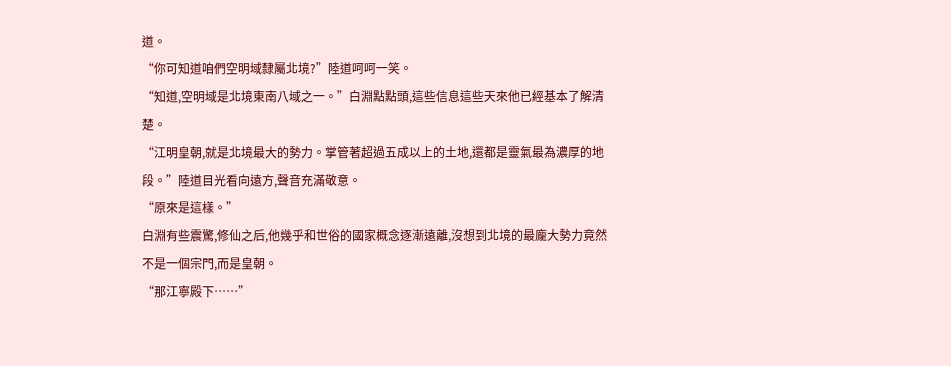道。
“你可知道咱們空明域隸屬北境?”陸道呵呵一笑。
“知道,空明域是北境東南八域之一。”白淵點點頭,這些信息這些天來他已經基本了解清楚。
“江明皇朝,就是北境最大的勢力。掌管著超過五成以上的土地,還都是靈氣最為濃厚的地段。”陸道目光看向遠方,聲音充滿敬意。
“原來是這樣。”
白淵有些震驚,修仙之后,他幾乎和世俗的國家概念逐漸遠離,沒想到北境的最龐大勢力竟然不是一個宗門,而是皇朝。
“那江寧殿下……”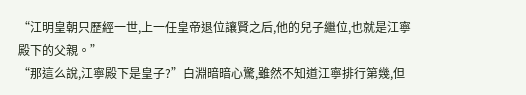“江明皇朝只歷經一世,上一任皇帝退位讓賢之后,他的兒子繼位,也就是江寧殿下的父親。”
“那這么說,江寧殿下是皇子?”白淵暗暗心驚,雖然不知道江寧排行第幾,但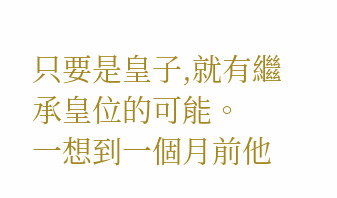只要是皇子,就有繼承皇位的可能。
一想到一個月前他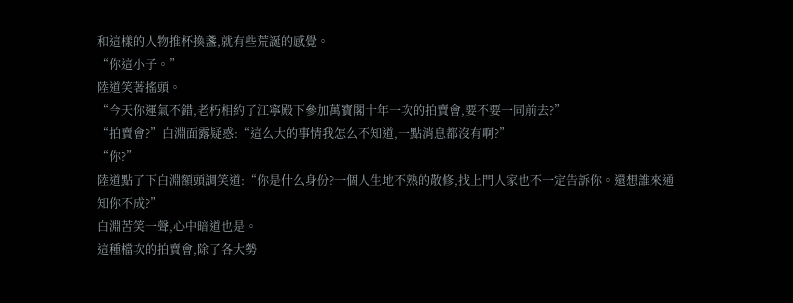和這樣的人物推杯換盞,就有些荒誕的感覺。
“你這小子。”
陸道笑著搖頭。
“今天你運氣不錯,老朽相約了江寧殿下參加萬寶閣十年一次的拍賣會,要不要一同前去?”
“拍賣會?”白淵面露疑惑:“這么大的事情我怎么不知道,一點消息都沒有啊?”
“你?”
陸道點了下白淵額頭調笑道:“你是什么身份?一個人生地不熟的散修,找上門人家也不一定告訴你。還想誰來通知你不成?”
白淵苦笑一聲,心中暗道也是。
這種檔次的拍賣會,除了各大勢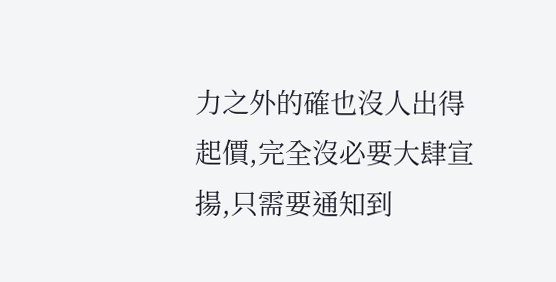力之外的確也沒人出得起價,完全沒必要大肆宣揚,只需要通知到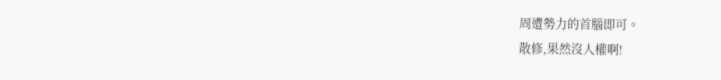周遭勢力的首腦即可。
散修,果然沒人權啊!